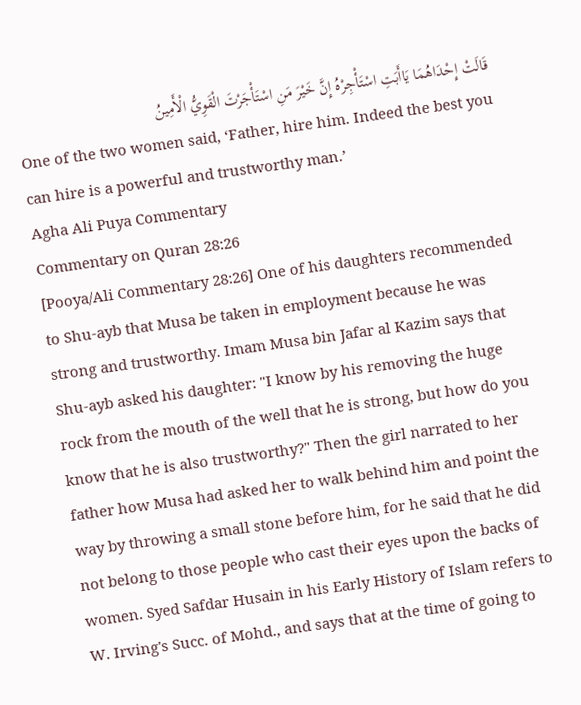قَالَتْ إِحْدَاهُمَا يَاأَبَتِ اسْتَأْجِرْهُ إِنَّ خَيْرَ مَنِ اسْتَأْجَرْتَ الْقَوِيُّ الْأَمِينُ
One of the two women said, ‘Father, hire him. Indeed the best you can hire is a powerful and trustworthy man.’
Agha Ali Puya Commentary
Commentary on Quran 28:26
[Pooya/Ali Commentary 28:26] One of his daughters recommended to Shu-ayb that Musa be taken in employment because he was strong and trustworthy. Imam Musa bin Jafar al Kazim says that Shu-ayb asked his daughter: "I know by his removing the huge rock from the mouth of the well that he is strong, but how do you know that he is also trustworthy?" Then the girl narrated to her father how Musa had asked her to walk behind him and point the way by throwing a small stone before him, for he said that he did not belong to those people who cast their eyes upon the backs of women. Syed Safdar Husain in his Early History of Islam refers to W. Irving's Succ. of Mohd., and says that at the time of going to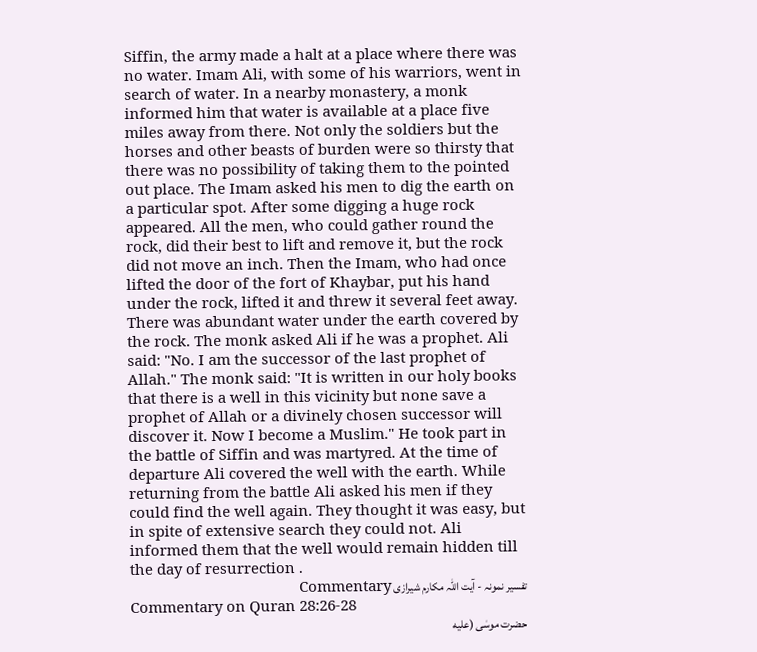Siffin, the army made a halt at a place where there was no water. Imam Ali, with some of his warriors, went in search of water. In a nearby monastery, a monk informed him that water is available at a place five miles away from there. Not only the soldiers but the horses and other beasts of burden were so thirsty that there was no possibility of taking them to the pointed out place. The Imam asked his men to dig the earth on a particular spot. After some digging a huge rock appeared. All the men, who could gather round the rock, did their best to lift and remove it, but the rock did not move an inch. Then the Imam, who had once lifted the door of the fort of Khaybar, put his hand under the rock, lifted it and threw it several feet away. There was abundant water under the earth covered by the rock. The monk asked Ali if he was a prophet. Ali said: "No. I am the successor of the last prophet of Allah." The monk said: "It is written in our holy books that there is a well in this vicinity but none save a prophet of Allah or a divinely chosen successor will discover it. Now I become a Muslim." He took part in the battle of Siffin and was martyred. At the time of departure Ali covered the well with the earth. While returning from the battle Ali asked his men if they could find the well again. They thought it was easy, but in spite of extensive search they could not. Ali informed them that the well would remain hidden till the day of resurrection .
تفسیر نمونہ - آیت اللہ مکارم شیرازی Commentary
Commentary on Quran 28:26-28
حضرت موسٰی (علیه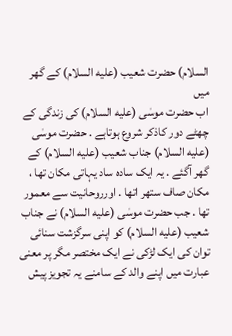السلام) حضرت شعیب (علیه السلام) کے گھر میں
اب حضرت موسٰی (علیه السلام) کی زندگی کے چھٹے دور کاذکر شروع ہوتاہے . حضرت موسٰی (علیه السلام) جناب شعیب (علیه السلام) کے گھر آگئے . یہ ایک سادہ ساد یہاتی مکان تھا ، مکان صاف ستھر اتھا . اورروحانیت سے معمور تھا . جب حضرت موسٰی (علیه السلام) نے جناب شعیب (علیه السلام) کو اپنی سرگزشت سنائی توان کی ایک لڑکی نے ایک مختصر مگر پر معنی عبارت میں اپنے والد کے سامنے یہ تجویز پیش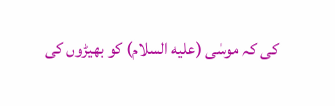کی کہ موسٰی (علیه السلام) کو بھیڑوں کی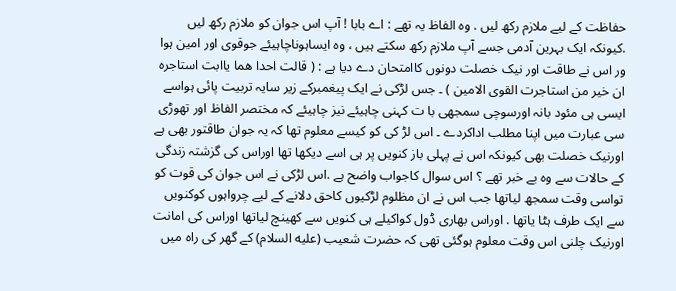حفاظت کے لیے ملازم رکھ لیں . وہ الفاظ یہ تھے : اے بابا ! آپ اس جوان کو ملازم رکھ لیں .کیونکہ ایک بہرین آدمی جسے آپ ملازم رکھ سکتے ہیں ، وہ ایساہوناچاہیئے جوقوی اور امین ہوا ور اس نے طاقت اور نیک خصلت دونوں کاامتحان دے دیا ہے : ( قالت احدا ھما یاابت استاجرہ ان خیر من استاجرت القوی الامین ) ۔ جس لڑکی نے ایک پیغمبرکے زیر سایہ تربیت پائی ہواسے ایسی ہی مئود بانہ اورسوچی سمجھی با ت کہنی چاہیئے نیز چاہیئے کہ مختصر الفاظ اور تھوڑی سی عبارت میں اپنا مطلب اداکردے ۔ اس لڑ کی کو کیسے معلوم تھا کہ یہ جوان طاقتور بھی ہے اورنیک خصلت بھی کیونکہ اس نے پہلی باز کنویں پر ہی اسے دیکھا تھا اوراس کی گزشتہ زندگی کے حالات سے وہ بے خبر تھے ؟ اس سوال کاجواب واضح ہے .اس لڑکی نے اس جوان کی قوت کو تواسی وقت سمجھ لیاتھا جب اس نے ان مظلوم لڑکیوں کاحق دلانے کے لیے چرواہوں کوکنویں سے ایک طرف ہٹا یاتھا . اوراس بھاری ڈول کواکیلے ہی کنویں سے کھینچ لیاتھا اوراس کی امانت اورنیک چلنی اس وقت معلوم ہوگئی تھی کہ حضرت شعیب (علیه السلام) کے گھر کی راہ میں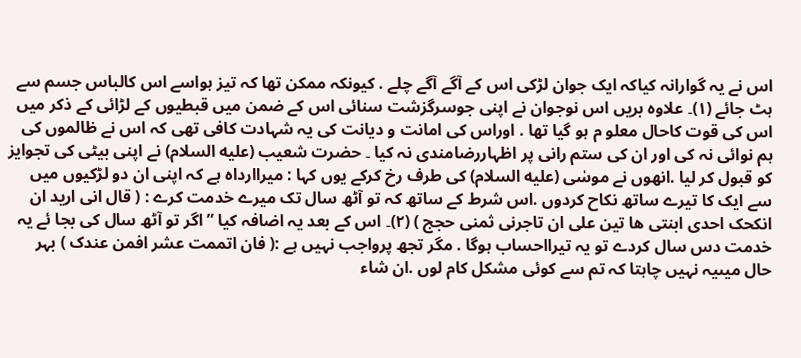اس نے یہ گوارانہ کیاکہ ایک جوان لڑکی اس کے آگے آگے چلے . کیونکہ ممکن تھا کہ تیز ہواسے اس کالباس جسم سے ہٹ جائے (۱)۔ علاوہ بریں اس نوجوان نے اپنی جوسرگزشت سنائی اس کے ضمن میں قبطیوں کے لڑائی کے ذکر میں اس کی قوت کاحال معلو م ہو گیا تھا . اوراس کی امانت و دیانت کی یہ شہادت کافی تھی کہ اس نے ظالموں کی ہم نوائی نہ کی اور ان کی ستم رانی پر اظہاررضامندی نہ کیا ۔ حضرت شعیب (علیه السلام) نے اپنی بیٹی کی تجوایز کو قبول کر لیا .انھوں نے موسٰی (علیه السلام) کی طرف رخ کرکے یوں کہا : میراارداہ ہے کہ اپنی ان دو لڑکیوں میں سے ایک کا تیرے ساتھ نکاح کردوں .اس شرط کے ساتھ کہ تو آٹھ سال تک میرے خدمت کرے : ( قال انی ارید ان انکحک احدی ابنتی ھا تین علی ان تاجرنی ثمنی حجج ) (۲)۔ اس کے بعد یہ اضافہ کیا ” اگر تو آٹھ سال کی بجا ئے یہ خدمت دس سال کردے تو یہ تیرااحساب ہوگا . مگر تجھ پرواجب نہیں ہے :( فان اتممت عشر افمن عندک ) بہر حال میںیہ نہیں چاہتا کہ تم سے کوئی مشکل کام لوں .ان شاء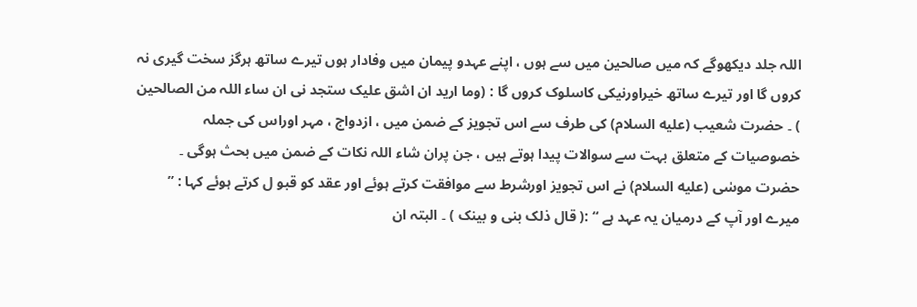اللہ جلد دیکھوگے کہ میں صالحین میں سے ہوں ، اپنے عہدو پیمان میں وفادار ہوں تیرے ساتھ ہرگز سخت گیری نہ کروں گا اور تیرے ساتھ خیراورنیکی کاسلوک کروں گا : (وما ارید ان اشق علیک ستجد نی ان ساء اللہ من الصالحین ) ۔ حضرت شعیب (علیه السلام) کی طرف سے اس تجویز کے ضمن میں ، ازدواج ، مہر اوراس کی جملہ خصوصیات کے متعلق بہت سے سوالات پیدا ہوتے ہیں ، جن پران شاء اللہ نکات کے ضمن میں بحث ہوگی ۔ حضرت موسٰی (علیه السلام) نے اس تجویز اورشرط سے موافقت کرتے ہوئے اور عقد کو قبو ل کرتے ہوئے کہا : ” میرے اور آپ کے درمیان یہ عہد ہے “ :( قال ذلک بنی و بینک ) ۔ البتہ ان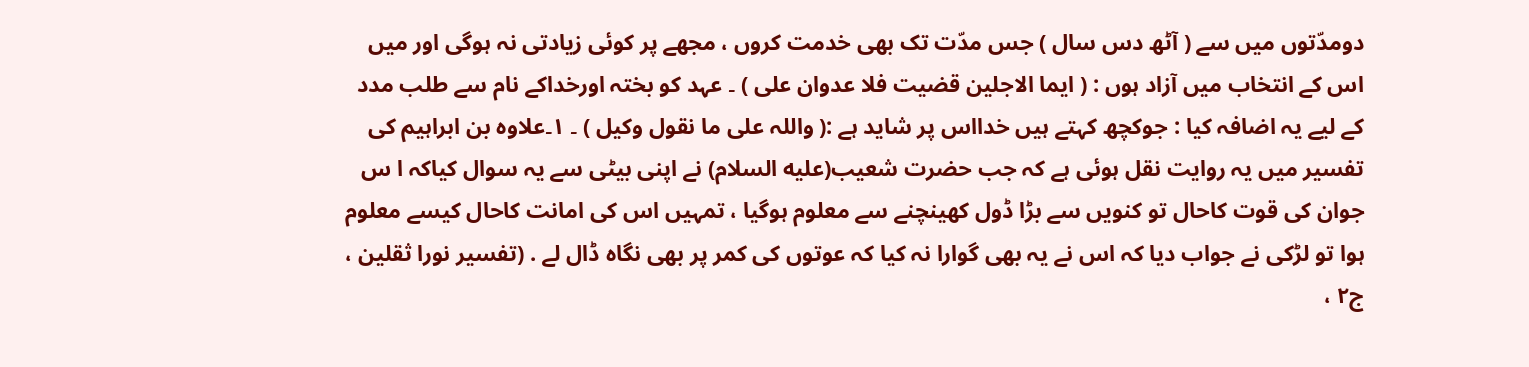دومدّتوں میں سے ( آٹھ دس سال ) جس مدّت تک بھی خدمت کروں ، مجھے پر کوئی زیادتی نہ ہوگی اور میں اس کے انتخاب میں آزاد ہوں : ( ایما الاجلین قضیت فلا عدوان علی ) ۔ عہد کو بختہ اورخداکے نام سے طلب مدد کے لیے یہ اضافہ کیا : جوکچھ کہتے ہیں خدااس پر شاید ہے :( واللہ علی ما نقول وکیل ) ۔ ۱۔علاوہ بن ابراہیم کی تفسیر میں یہ روایت نقل ہوئی ہے کہ جب حضرت شعیب(علیه السلام) نے اپنی بیٹی سے یہ سوال کیاکہ ا س جوان کی قوت کاحال تو کنویں سے بڑا ڈول کھینچنے سے معلوم ہوگیا ، تمہیں اس کی امانت کاحال کیسے معلوم ہوا تو لڑکی نے جواب دیا کہ اس نے یہ بھی گوارا نہ کیا کہ عوتوں کی کمر پر بھی نگاہ ڈال لے . (تفسیر نورا ثقلین ، ج۲ ،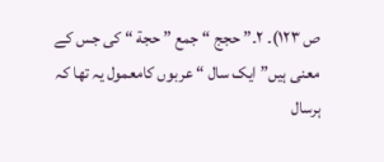ص ۱۲۳)۔ ۲۔” حجج “ جمع ” حجة “ کی جس کے معنی ہیں” ایک سال “ عربوں کامعمول یہ تھا کہ ہرسال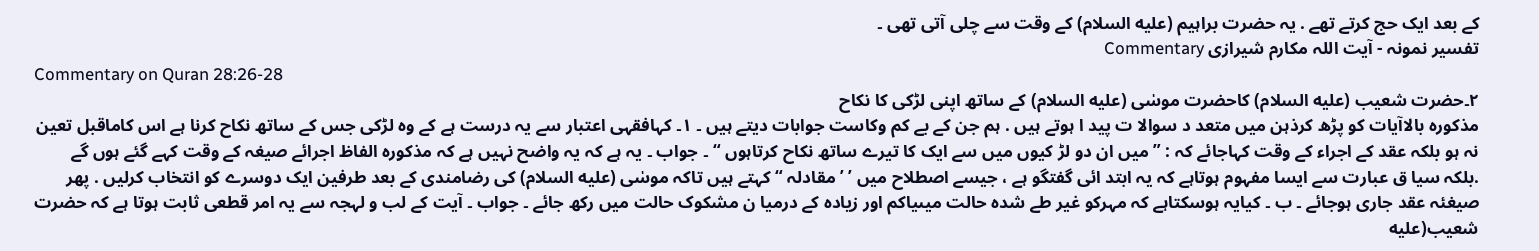کے بعد ایک حج کرتے تھے . یہ حضرت براہیم (علیه السلام) کے وقت سے چلی آتی تھی ۔
تفسیر نمونہ - آیت اللہ مکارم شیرازی Commentary
Commentary on Quran 28:26-28
۲۔حضرت شعیب (علیه السلام) کاحضرت موسٰی (علیه السلام) کے ساتھ اپنی لڑکی کا نکاح
مذکورہ بالاآیات کو پڑھ کرذہن میں متعد د سوالا ت پید ا ہوتے ہیں . ہم جن کے بے کم وکاست جوابات دیتے ہیں ۔ ۱۔ کہافقہی اعتبار سے یہ درست ہے کے وہ لڑکی جس کے ساتھ نکاح کرنا ہے اس کاماقبل تعین نہ ہو بلکہ عقد کے اجراء کے وقت کہاجائے کہ : ” میں ان دو لڑ کیوں میں سے ایک کا تیرے ساتھ نکاح کرتاہوں “ ۔ جواب ۔ یہ ہے کہ یہ واضح نہیں ہے کہ مذکورہ الفاظ اجرائے صیغہ کے وقت کہے گئے ہوں گے .بلکہ سیا ق عبارت سے ایسا مفہوم ہوتاہے کہ یہ ابتد ائی گفتگو ہے ، جیسے اصطلاح میں ’ ’ مقادلہ “ کہتے ہیں تاکہ موسٰی (علیه السلام) کی رضامندی کے بعد طرفین ایک دوسرے کو انتخاب کرلیں . پھر صیغئہ عقد جاری ہوجائے ۔ ب ۔ کیایہ ہوسکتاہے کہ مہرکو غیر طے شدہ حالت میںیاکم اور زیادہ کے درمیا ن مشکوک حالت میں رکھ جائے ۔ جواب ۔ آیت کے لب و لہجہ سے یہ امر قطعی ثابت ہوتا ہے کہ حضرت شعیب(علیه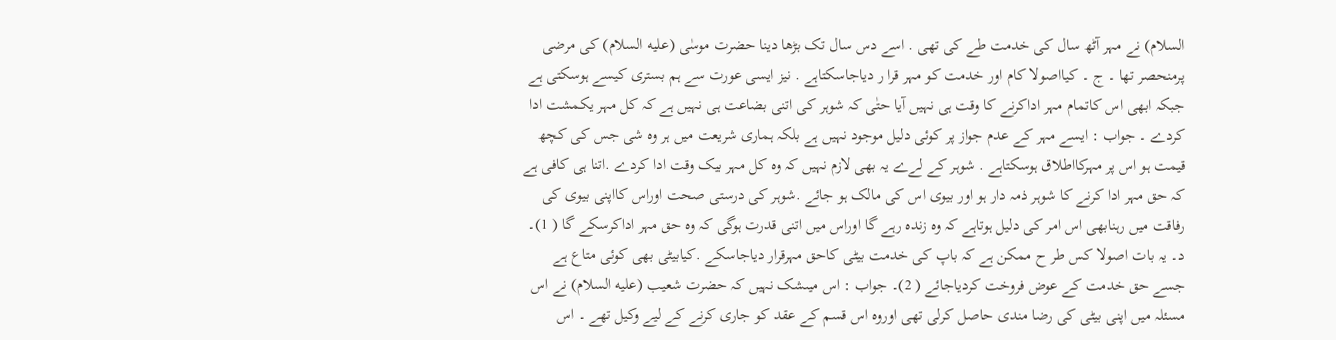السلام) نے مہر آٹھ سال کی خدمت طے کی تھی . اسے دس سال تک بڑھا دینا حضرت موسٰی (علیه السلام) کی مرضی پرمنحصر تھا ۔ ج ۔ کیااصولا کام اور خدمت کو مہر قرا ر دیاجاسکتاہے . نیز ایسی عورت سے ہم بستری کیسے ہوسکتی ہے جبکہ ابھی اس کاتمام مہر اداکرنے کا وقت ہی نہیں آیا حتٰی کہ شوہر کی اتنی بضاعت ہی نہیں ہے کہ کل مہر یکمشت ادا کردے ۔ جواب : ایسے مہر کے عدم جواز پر کوئی دلیل موجود نہیں ہے بلکہ ہماری شریعت میں ہر وہ شی جس کی کچھ قیمت ہو اس پر مہرکااطلاق ہوسکتاہے . شوہر کے لےے یہ بھی لازم نہیں کہ وہ کل مہر بیک وقت ادا کردے .اتنا ہی کافی ہے کہ حق مہر ادا کرنے کا شوہر ذمہ دار ہو اور بیوی اس کی مالک ہو جائے .شوہر کی درستی صحت اوراس کااپنی بیوی کی رفاقت میں رہنابھی اس امر کی دلیل ہوتاہے کہ وہ زندہ رہے گا اوراس میں اتنی قدرت ہوگی کہ وہ حق مہر اداکرسکے گا ( 1)۔ د۔ یہ بات اصولا کس طر ح ممکن ہے کہ باپ کی خدمت بیٹی کاحق مہرقرار دیاجاسکے .کیابیٹی بھی کوئی متاع ہے جسے حق خدمت کے عوض فروخت کردیاجائے ( 2)۔ جواب : اس میںشک نہیں کہ حضرت شعیب (علیه السلام) نے اس مسئلہ میں اپنی بیٹی کی رضا مندی حاصل کرلی تھی اوروہ اس قسم کے عقد کو جاری کرنے کے لیے وکیل تھے ۔ اس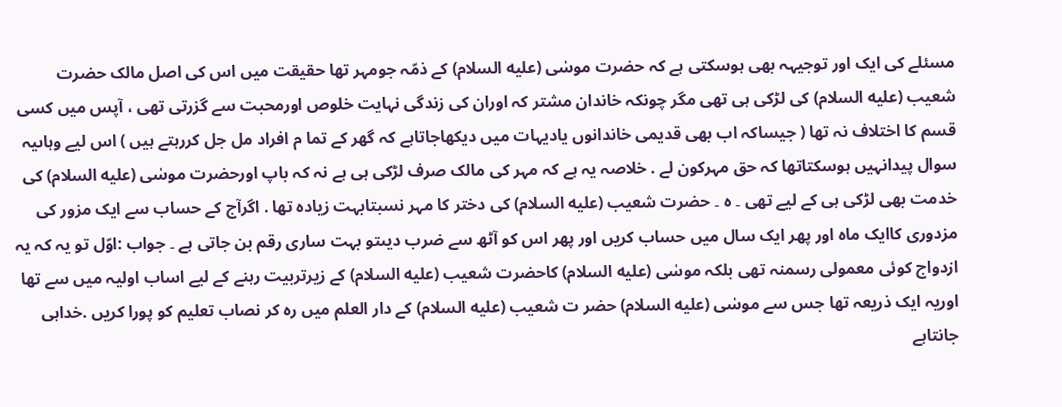مسئلے کی ایک اور توجیہہ بھی ہوسکتی ہے کہ حضرت موسٰی (علیه السلام) کے ذمّہ جومہر تھا حقیقت میں اس کی اصل مالک حضرت شعیب (علیه السلام) کی لڑکی ہی تھی مگر چونکہ خاندان مشتر کہ اوران کی زندگی نہایت خلوص اورمحبت سے گزرتی تھی ، آپس میں کسی قسم کا اختلاف نہ تھا ( جیساکہ اب بھی قدیمی خاندانوں یادیہات میں دیکھاجاتاہے کہ گھر کے تما م افراد مل جل کررہتے ہیں ) اس لیے وہاںیہ سوال پیدانہیں ہوسکتاتھا کہ حق مہرکون لے . خلاصہ یہ ہے کہ مہر کی مالک صرف لڑکی ہی ہے نہ کہ باپ اورحضرت موسٰی (علیه السلام) کی خدمت بھی لڑکی ہی کے لیے تھی ۔ ہ ۔ حضرت شعیب (علیه السلام) کی دختر کا مہر نسبتابہت زیادہ تھا . اگرآج کے حساب سے ایک مزور کی مزدوری کاایک ماہ اور پھر ایک سال میں حساب کریں اور پھر اس کو آٹھ سے ضرب دیںتو بہت ساری رقم بن جاتی ہے ۔ جواب :اوّل تو یہ کہ یہ ازدواج کوئی معمولی رسمنہ تھی بلکہ موسٰی (علیه السلام) کاحضرت شعیب (علیه السلام) کے زیرتربیت رہنے کے لیے اساب اولیہ میں سے تھا اوریہ ایک ذریعہ تھا جس سے موسٰی (علیه السلام) حضر ت شعیب (علیه السلام) کے دار العلم میں رہ کر نصاب تعلیم کو پورا کریں .خداہی جانتاہے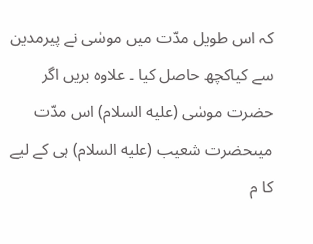کہ اس طویل مدّت میں موسٰی نے پیرمدین سے کیاکچھ حاصل کیا ۔ علاوہ بریں اگر حضرت موسٰی (علیه السلام) اس مدّت میںحضرت شعیب (علیه السلام) ہی کے لیے کا م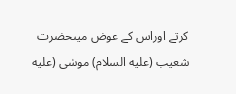کرتے اوراس کے عوض میںحضرت شعیب (علیه السلام) موسٰی (علیه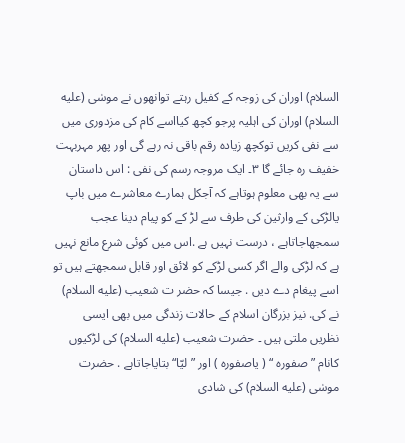السلام) اوران کی زوجہ کے کفیل رہتے توانھوں نے موسٰی (علیه السلام) اوران کی اہلیہ پرجو کچھ کیااسے کام کی مزدوری میں سے نفی کریں توکچھ زیادہ رقم باقی نہ رہے گی اور پھر مہربہت خفیف رہ جائے گا ۳۔ ایک مروجہ رسم کی نفی : اس داستان سے یہ بھی معلوم ہوتاہے کہ آجکل ہمارے معاشرے میں باپ یالڑکی کے وارثین کی طرف سے لڑ کے کو پیام دینا عجب سمجھاجاتاہے ، درست نہیں ہے .اس میں کوئی شرع مانع نہیں ہے کہ لڑکی والے اگر کسی لڑکے کو لائق اور قابل سمجھتے ہیں تو اسے پیغام دے دیں . جیسا کہ حضر ت شعیب (علیه السلام) نے کی. نیز بزرگان اسلام کے حالات زندگی میں بھی ایسی نظریں ملتی ہیں ۔ حضرت شعیب (علیه السلام) کی لڑکیوں کانام ” صفورہ “ ( یاصفورہ ) اور ” لیّا“ بتایاجاتاہے . حضرت موسٰی (علیه السلام) کی شادی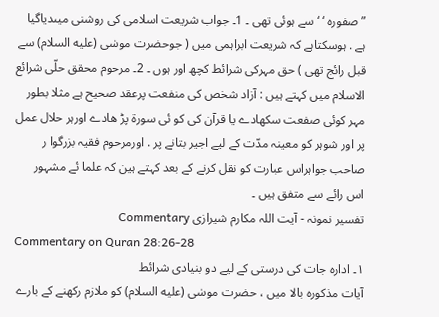” صفورہ ‘ ‘ سے ہوئی تھی ۔ 1۔ جواب شریعت اسلامی کی روشنی میںدیاگیا ہے . ہوسکتاہے کہ شریعت ابراہمی میں ( جوحضرت موسٰی (علیه السلام) سے قبل رائج تھی ) حق مہرکی شرائط کچھ اور ہوں ۔ 2۔ مرحوم محقق حلّی شرائع الاسلام میں کہتے ہیں : آزاد شخص کی منفعت پرعقد صحیح ہے مثلا بطور مہر کوئی صفعت سکھادے یا قرآن کی کو ئی سورة پڑ ھادے اورہر حلال عمل پر اور شوہر کو معینہ مدّت کے لیے اجیر بتانے پر . اورمرحوم فقیہ بزرگوا ر صاحب جواہراس عبارت کو نقل کرنے کے بعد کہتے ہین کہ علما ئے مشہور اس رائے سے متفق ہیں ۔
تفسیر نمونہ - آیت اللہ مکارم شیرازی Commentary
Commentary on Quran 28:26-28
۱۔ اداره جات کی درستی کے لیے دو بنیادی شرائط
آیات مذکورہ بالا میں ، حضرت موسٰی (علیه السلام) کو ملازم رکھنے کے بارے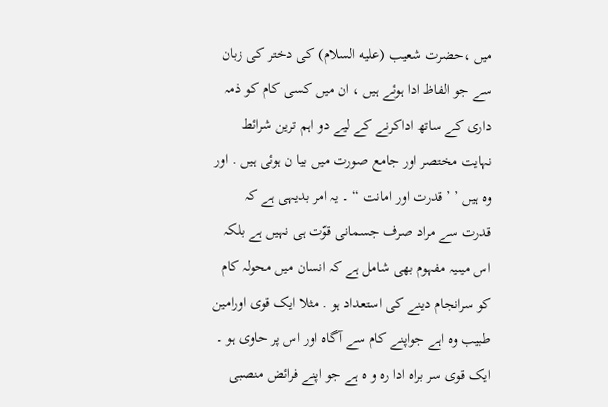میں ،حضرت شعیب (علیه السلام) کی دختر کی زبان سے جو الفاظ ادا ہوئے ہیں ، ان میں کسی کام کو ذمہ داری کے ساتھ اداکرنے کے لیے دو اہم ترین شرائط نہایت مختصر اور جامع صورت میں بیا ن ہوئی ہیں . اور وہ ہیں ’ ’ قدرت اور امانت “ ۔ یہ امر بدیہی ہے کہ قدرت سے مراد صرف جسمانی قوّت ہی نہیں ہے بلکہ اس میںیہ مفہوم بھی شامل ہے کہ انسان میں محولہ کام کو سرانجام دینے کی استعداد ہو . مثلا ایک قوی اورامین طبیب وہ اہے جواپنے کام سے آگاہ اور اس پر حاوی ہو ۔ ایک قوی سر براہ ادا رہ و ہ ہے جو اپنے فرائض منصبی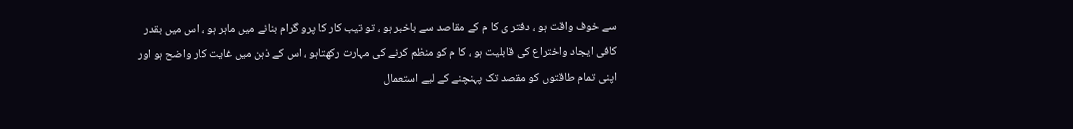سے خوف واقت ہو ، دفتر ی کا م کے مقاصد سے باخبر ہو ، تو تیب کار کا پرو گرام بنانے میں ماہر ہو ، اس میں بقدر کافی ایجاد واختراع کی قابلیت ہو ، کا م کو منظم کرنے کی مہارت رکھتاہو ، اس کے ذہن میں غایت کار واضح ہو اور اپنی تمام طاقتوں کو مقصد تک پہنچنے کے لیے استعمال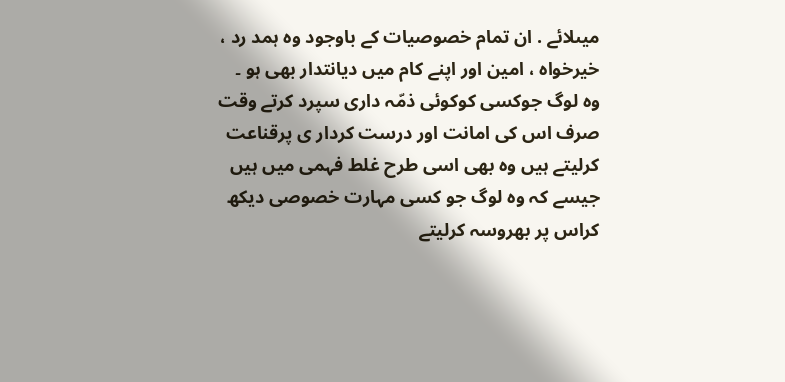میںلائے . ان تمام خصوصیات کے باوجود وہ ہمد رد ، خیرخواہ ، امین اور اپنے کام میں دیانتدار بھی ہو ۔ وہ لوگ جوکسی کوکوئی ذمّہ داری سپرد کرتے وقت صرف اس کی امانت اور درست کردار ی پرقناعت کرلیتے ہیں وہ بھی اسی طرح غلط فہمی میں ہیں جیسے کہ وہ لوگ جو کسی مہارت خصوصی دیکھ کراس پر بھروسہ کرلیتے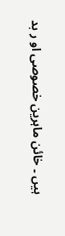ہیں ۔ خائن ماہرین خصوصی او ر بد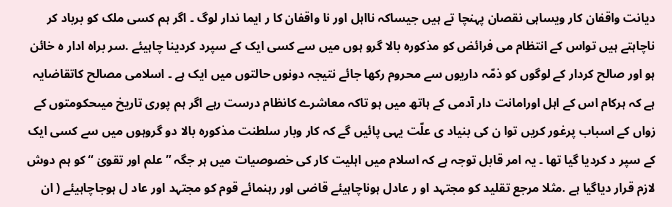دیانت واقفان کار ویساہی نقصان پہنچا تے ہیں جیساکہ نااہل اور نا واقفان کا ر ایما ندار لوگ ۔ اگر ہم کسی ملک کو برباد کر ناچاہتے ہیں تواس کے انتظام می فرائض کو مذکورہ بالا گرو ہوں میں سے کسی ایک کے سپرد کردینا چاہیئے .سر براہ ادار ہ خائن ہو اور صالح کردار کے لوگوں کو ذمّہ داریوں سے محروم رکھا جائے نتیجہ دونوں حالتوں میں ایک ہے ۔ اسلامی مصالح کاتقاضایہ ہے کہ ہرکام اس کے اہل اورامانت دار آدمی کے ہاتھ میں ہو تاکہ معاشرے کانظام درست رہے اگر ہم پوری تاریخ میںحکومتوں کے زواں کے اسباب پرغور کریں توا ن کی بنیاد ی علّت یہی پائیں گے کہ کار وبار سلطنت مذکورہ بالا دو گروہوں میں سے کسی ایک کے سپر د کردیا گیا تھا ۔ یہ امر قابل توجہ ہے کہ اسلام میں اہلیت کار کی خصوصیات میں ہر جگہ ” علم اور تقویٰ “ کو ہم دوش لازم قرار دیاگیا ہے .مثلا مرجع تقلید کو مجتہد او ر عادل ہوناچاہیئے قاضی اور رہنمائے قوم کو مجتہد اور عاد ل ہوجاچاہیئے ( ان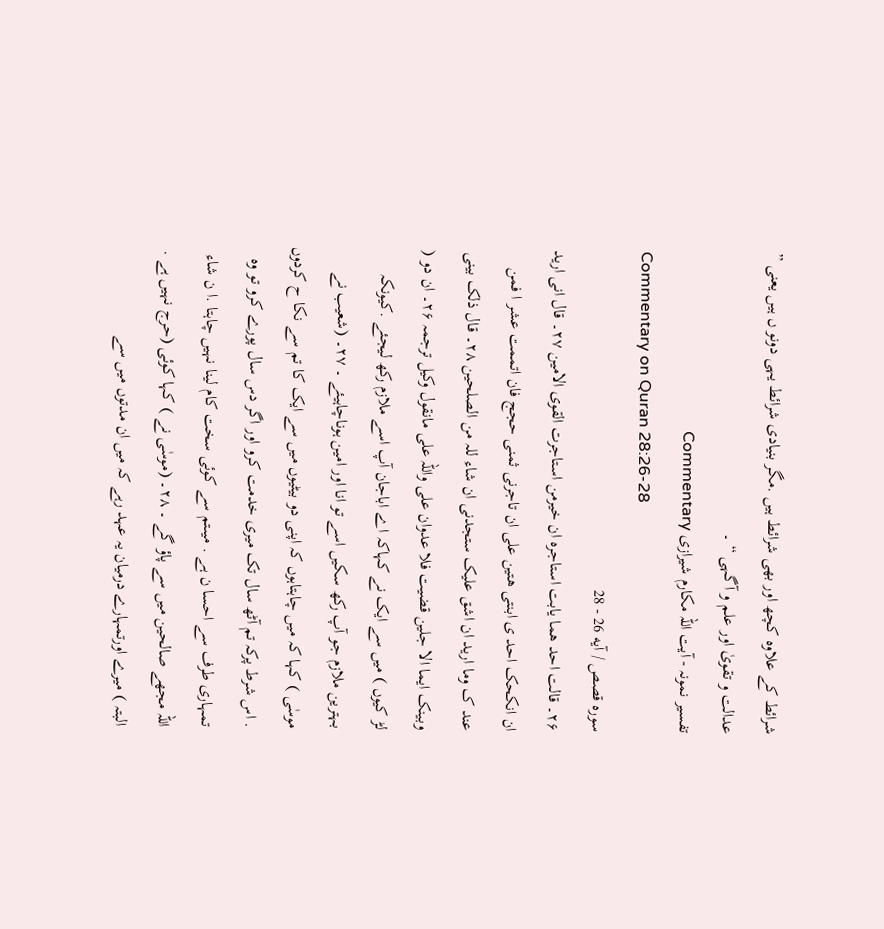شرائط کے علاوہ کچھ اور بھی شرائط ہیں .مگر بنیادی شرائط یہی دونو ں ہیں یعنی ” عدالت و تقویٰ اور علم و آگہی “ ۔
تفسیر نمونہ - آیت اللہ مکارم شیرازی Commentary
Commentary on Quran 28:26-28
سوره قصص / آیه 26 - 28
۲۶۔ قالت احد ھما یابت استاجرہ ان خیرمن استاجرت القوی الامین ۲۷۔ قال انی ارید ان انکحک احد ی ابنتی ھتین علی ان تاجرنی ثمنی حجج فان اتممت عشر ا فمن عند ک وما ارید ان اشق علیک ستجدنی ان شاء للہ من الصلحین ۲۸۔ قال ذلک بینی وبینک ایما الا جلین قضیت فلا عدوان علی واللہ علی مانقول وکیل ترجمہ ۲۶۔ ان دو ( لڑ کیوں ) میں سے ایک نے کہاکہ اے اباجان آپ اسے ملازم رکھ لیجئے .کیونکہ بہترین ملازم جو آپ رکھ سکیں اسے تو انا اور امین ہوناچاہیئے ۔ ۲۷۔ (شعیب نے موسٰی ) کہا کہ میں چاہتاہوں کہ اپنی دو بیٹیوں میں سے ایک کا تم سے نکا ح کردوں . اس شرط پرکہ تم آٹھ سال تک میری خدمت کرو اور اگر دس سال پورے کرو تو وہ تمہاری طرف سے احسا ن ہے . میںتم سے کوئی سخت کام لینا نہیں چاہتا .ا ن شاء اللہ مجھے صالحین میں سے پاؤ گے ۔ ۲۸۔ (موسٰی نے ) کہا کوئی (حرج نہیں ہے . البتہ ) میرے اورتمہارے درمیان یہ عہد رہے کہ میں ان مدتوں میں سے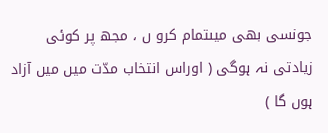جونسی بھی میںتمام کرو ں ، مجھ پر کوئی زیادتی نہ ہوگی ( اوراس انتخاب مدّت میں میں آزاد ہوں گا )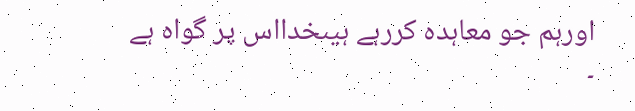اورہم جو معاہدہ کررہے ہیںخدااس پر گواہ ہے ۔